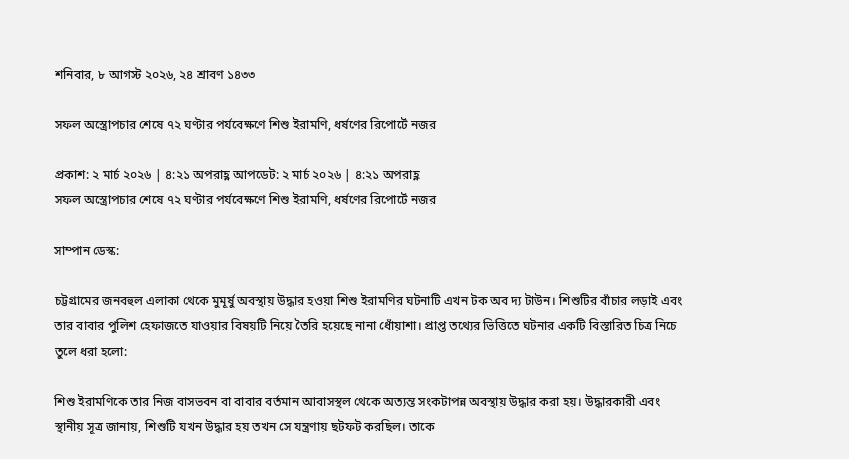শনিবার, ৮ আগস্ট ২০২৬, ২৪ শ্রাবণ ১৪৩৩

সফল অস্ত্রোপচার শেষে ৭২ ঘণ্টার পর্যবেক্ষণে শিশু ইরামণি, ধর্ষণের রিপোর্টে নজর

প্রকাশ: ২ মার্চ ২০২৬ | ৪:২১ অপরাহ্ণ আপডেট: ২ মার্চ ২০২৬ | ৪:২১ অপরাহ্ণ
সফল অস্ত্রোপচার শেষে ৭২ ঘণ্টার পর্যবেক্ষণে শিশু ইরামণি, ধর্ষণের রিপোর্টে নজর

সাম্পান ডেস্ক:

চট্টগ্রামের জনবহুল এলাকা থেকে মুমূর্ষু অবস্থায় উদ্ধার হওয়া শিশু ইরামণির ঘটনাটি এখন টক অব দ্য টাউন। শিশুটির বাঁচার লড়াই এবং তার বাবার পুলিশ হেফাজতে যাওয়ার বিষয়টি নিয়ে তৈরি হয়েছে নানা ধোঁয়াশা। প্রাপ্ত তথ্যের ভিত্তিতে ঘটনার একটি বিস্তারিত চিত্র নিচে তুলে ধরা হলো:

শিশু ইরামণিকে তার নিজ বাসভবন বা বাবার বর্তমান আবাসস্থল থেকে অত্যন্ত সংকটাপন্ন অবস্থায় উদ্ধার করা হয়। উদ্ধারকারী এবং স্থানীয় সূত্র জানায়, শিশুটি যখন উদ্ধার হয় তখন সে যন্ত্রণায় ছটফট করছিল। তাকে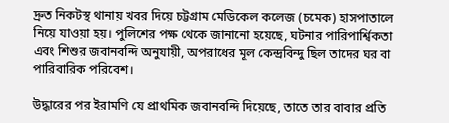দ্রুত নিকটস্থ থানায় খবর দিয়ে চট্টগ্রাম মেডিকেল কলেজ (চমেক) হাসপাতালে নিয়ে যাওয়া হয়। পুলিশের পক্ষ থেকে জানানো হয়েছে, ঘটনার পারিপার্শ্বিকতা এবং শিশুর জবানবন্দি অনুযায়ী, অপরাধের মূল কেন্দ্রবিন্দু ছিল তাদের ঘর বা পারিবারিক পরিবেশ।

উদ্ধারের পর ইরামণি যে প্রাথমিক জবানবন্দি দিয়েছে, তাতে তার বাবার প্রতি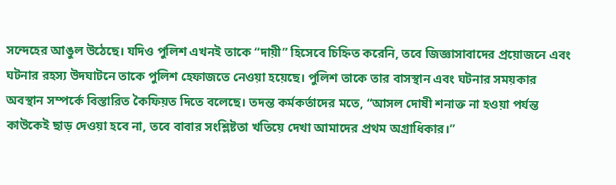সন্দেহের আঙুল উঠেছে। যদিও পুলিশ এখনই তাকে “দায়ী” হিসেবে চিহ্নিত করেনি, তবে জিজ্ঞাসাবাদের প্রয়োজনে এবং ঘটনার রহস্য উদঘাটনে তাকে পুলিশ হেফাজতে নেওয়া হয়েছে। পুলিশ তাকে তার বাসস্থান এবং ঘটনার সময়কার অবস্থান সম্পর্কে বিস্তারিত কৈফিয়ত দিতে বলেছে। তদন্ত কর্মকর্তাদের মতে, “আসল দোষী শনাক্ত না হওয়া পর্যন্ত কাউকেই ছাড় দেওয়া হবে না, তবে বাবার সংশ্লিষ্টতা খতিয়ে দেখা আমাদের প্রথম অগ্রাধিকার।”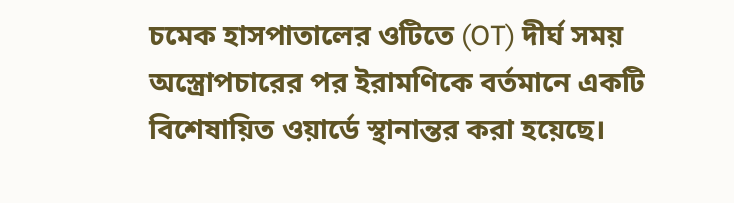চমেক হাসপাতালের ওটিতে (OT) দীর্ঘ সময় অস্ত্রোপচারের পর ইরামণিকে বর্তমানে একটি বিশেষায়িত ওয়ার্ডে স্থানান্তর করা হয়েছে।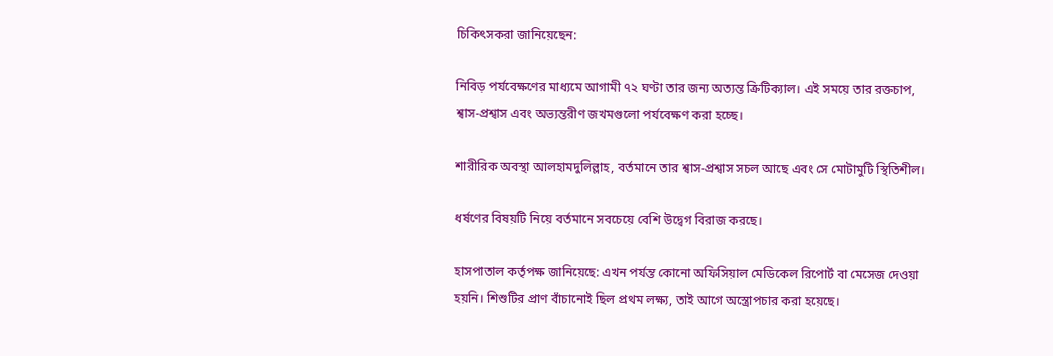চিকিৎসকরা জানিয়েছেন:

নিবিড় পর্যবেক্ষণের মাধ্যমে আগামী ৭২ ঘণ্টা তার জন্য অত্যন্ত ক্রিটিক্যাল। এই সময়ে তার রক্তচাপ, শ্বাস-প্রশ্বাস এবং অভ্যন্তরীণ জখমগুলো পর্যবেক্ষণ করা হচ্ছে।

শারীরিক অবস্থা আলহামদুলিল্লাহ, বর্তমানে তার শ্বাস-প্রশ্বাস সচল আছে এবং সে মোটামুটি স্থিতিশীল।

ধর্ষণের বিষয়টি নিয়ে বর্তমানে সবচেয়ে বেশি উদ্বেগ বিরাজ করছে।

হাসপাতাল কর্তৃপক্ষ জানিয়েছে: এখন পর্যন্ত কোনো অফিসিয়াল মেডিকেল রিপোর্ট বা মেসেজ দেওয়া হয়নি। শিশুটির প্রাণ বাঁচানোই ছিল প্রথম লক্ষ্য, তাই আগে অস্ত্রোপচার করা হয়েছে।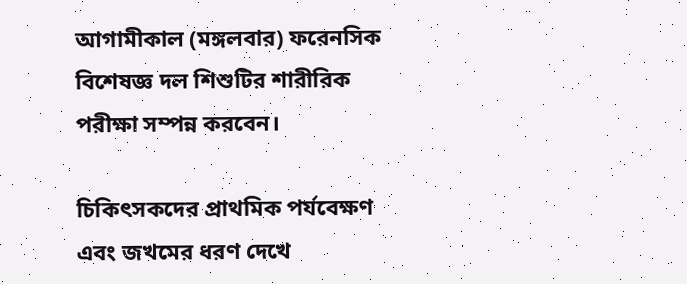আগামীকাল (মঙ্গলবার) ফরেনসিক বিশেষজ্ঞ দল শিশুটির শারীরিক পরীক্ষা সম্পন্ন করবেন।

চিকিৎসকদের প্রাথমিক পর্যবেক্ষণ এবং জখমের ধরণ দেখে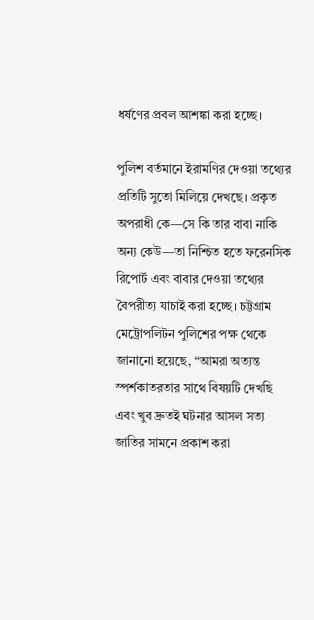ধর্ষণের প্রবল আশঙ্কা করা হচ্ছে।

পুলিশ বর্তমানে ইরামণির দেওয়া তথ্যের প্রতিটি সুতো মিলিয়ে দেখছে। প্রকৃত অপরাধী কে—সে কি তার বাবা নাকি অন্য কেউ—তা নিশ্চিত হতে ফরেনসিক রিপোর্ট এবং বাবার দেওয়া তথ্যের বৈপরীত্য যাচাই করা হচ্ছে। চট্টগ্রাম মেট্রোপলিটন পুলিশের পক্ষ থেকে জানানো হয়েছে, “আমরা অত্যন্ত স্পর্শকাতরতার সাথে বিষয়টি দেখছি এবং খুব দ্রুতই ঘটনার আসল সত্য জাতির সামনে প্রকাশ করা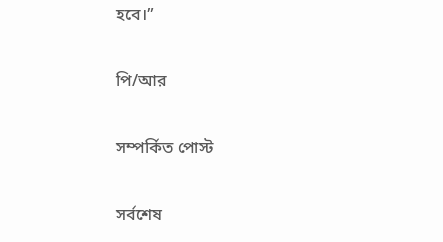হবে।”

পি/আর

সম্পর্কিত পোস্ট

সর্বশেষ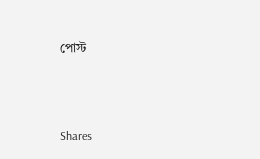পোস্ট



Shares